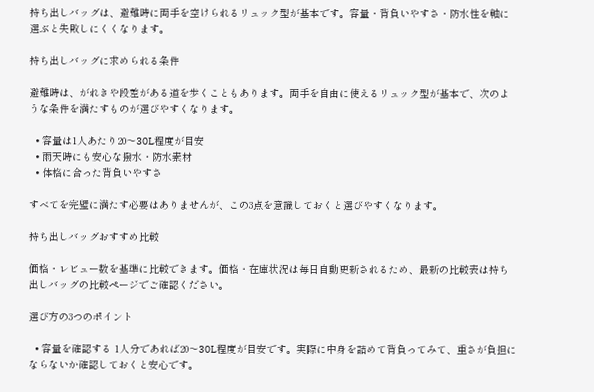持ち出しバッグは、避難時に両手を空けられるリュック型が基本です。容量・背負いやすさ・防水性を軸に選ぶと失敗しにくくなります。

持ち出しバッグに求められる条件

避難時は、がれきや段差がある道を歩くこともあります。両手を自由に使えるリュック型が基本で、次のような条件を満たすものが選びやすくなります。

  • 容量は1人あたり20〜30L程度が目安
  • 雨天時にも安心な撥水・防水素材
  • 体格に合った背負いやすさ

すべてを完璧に満たす必要はありませんが、この3点を意識しておくと選びやすくなります。

持ち出しバッグおすすめ比較

価格・レビュー数を基準に比較できます。価格・在庫状況は毎日自動更新されるため、最新の比較表は持ち出しバッグの比較ページでご確認ください。

選び方の3つのポイント

  • 容量を確認する 1人分であれば20〜30L程度が目安です。実際に中身を詰めて背負ってみて、重さが負担にならないか確認しておくと安心です。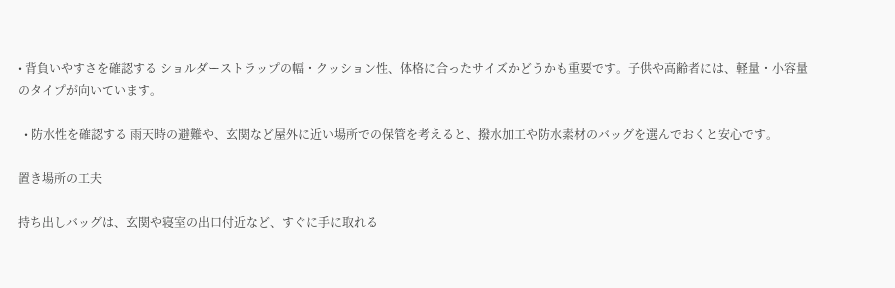• 背負いやすさを確認する ショルダーストラップの幅・クッション性、体格に合ったサイズかどうかも重要です。子供や高齢者には、軽量・小容量のタイプが向いています。

  • 防水性を確認する 雨天時の避難や、玄関など屋外に近い場所での保管を考えると、撥水加工や防水素材のバッグを選んでおくと安心です。

置き場所の工夫

持ち出しバッグは、玄関や寝室の出口付近など、すぐに手に取れる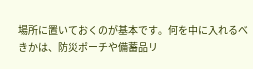場所に置いておくのが基本です。何を中に入れるべきかは、防災ポーチや備蓄品リ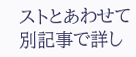ストとあわせて別記事で詳し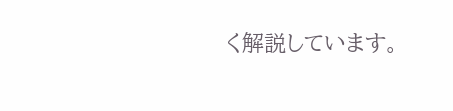く解説しています。